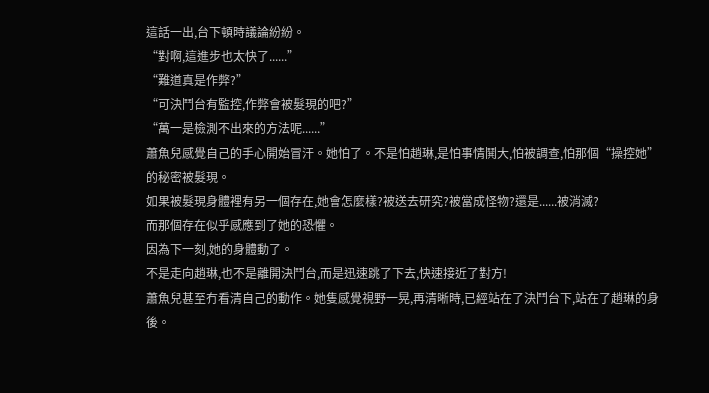這話一出,台下頓時議論紛紛。
“對啊,這進步也太快了......”
“難道真是作弊?”
“可決鬥台有監控,作弊會被髮現的吧?”
“萬一是檢測不出來的方法呢......”
蕭魚兒感覺自己的手心開始冒汗。她怕了。不是怕趙琳,是怕事情鬨大,怕被調查,怕那個“操控她”的秘密被髮現。
如果被髮現身體裡有另一個存在,她會怎麼樣?被送去研究?被當成怪物?還是......被消滅?
而那個存在似乎感應到了她的恐懼。
因為下一刻,她的身體動了。
不是走向趙琳,也不是離開決鬥台,而是迅速跳了下去,快速接近了對方!
蕭魚兒甚至冇看清自己的動作。她隻感覺視野一晃,再清晰時,已經站在了決鬥台下,站在了趙琳的身後。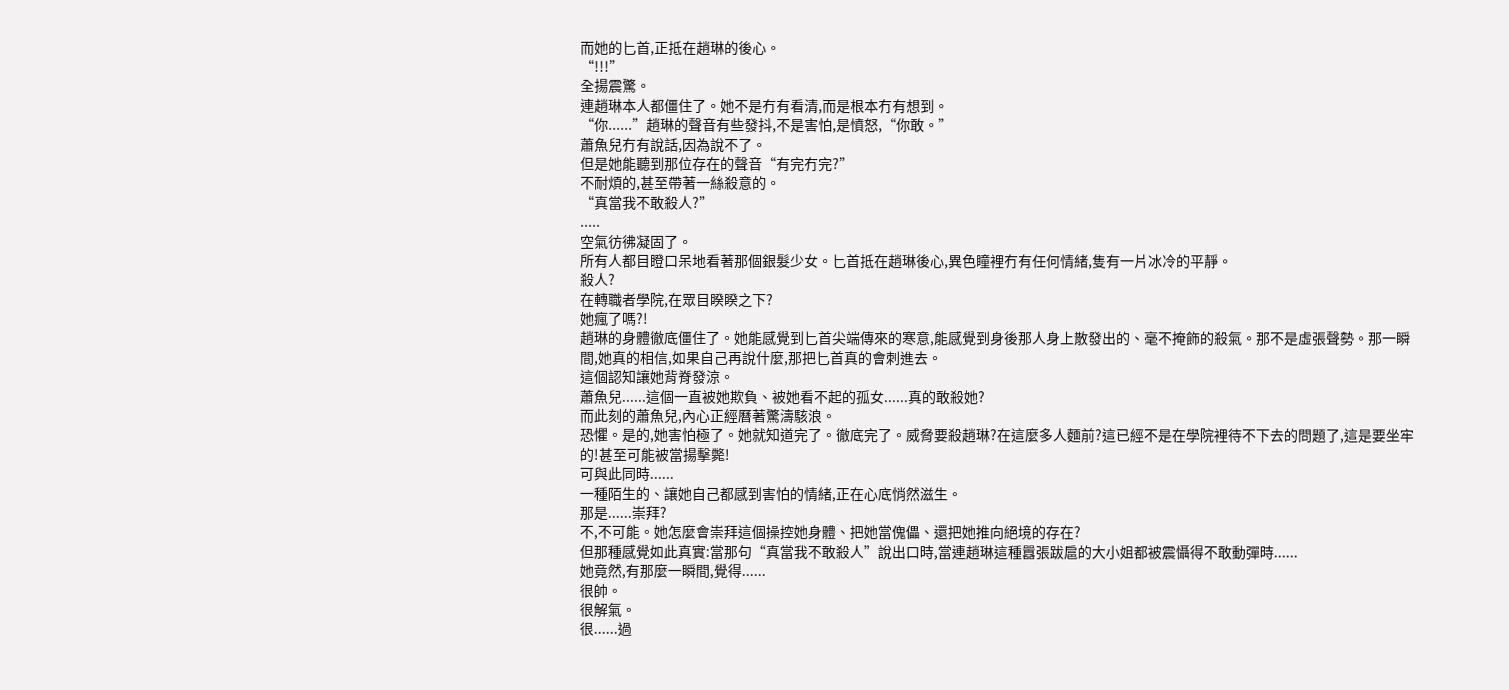而她的匕首,正抵在趙琳的後心。
“!!!”
全揚震驚。
連趙琳本人都僵住了。她不是冇有看清,而是根本冇有想到。
“你......”趙琳的聲音有些發抖,不是害怕,是憤怒,“你敢。”
蕭魚兒冇有說話,因為說不了。
但是她能聽到那位存在的聲音“有完冇完?”
不耐煩的,甚至帶著一絲殺意的。
“真當我不敢殺人?”
.....
空氣彷彿凝固了。
所有人都目瞪口呆地看著那個銀髮少女。匕首抵在趙琳後心,異色瞳裡冇有任何情緒,隻有一片冰冷的平靜。
殺人?
在轉職者學院,在眾目睽睽之下?
她瘋了嗎?!
趙琳的身體徹底僵住了。她能感覺到匕首尖端傳來的寒意,能感覺到身後那人身上散發出的、毫不掩飾的殺氣。那不是虛張聲勢。那一瞬間,她真的相信,如果自己再說什麼,那把匕首真的會刺進去。
這個認知讓她背脊發涼。
蕭魚兒......這個一直被她欺負、被她看不起的孤女......真的敢殺她?
而此刻的蕭魚兒,內心正經曆著驚濤駭浪。
恐懼。是的,她害怕極了。她就知道完了。徹底完了。威脅要殺趙琳?在這麼多人麵前?這已經不是在學院裡待不下去的問題了,這是要坐牢的!甚至可能被當揚擊斃!
可與此同時......
一種陌生的、讓她自己都感到害怕的情緒,正在心底悄然滋生。
那是......崇拜?
不,不可能。她怎麼會崇拜這個操控她身體、把她當傀儡、還把她推向絕境的存在?
但那種感覺如此真實:當那句“真當我不敢殺人”說出口時,當連趙琳這種囂張跋扈的大小姐都被震懾得不敢動彈時......
她竟然,有那麼一瞬間,覺得......
很帥。
很解氣。
很......過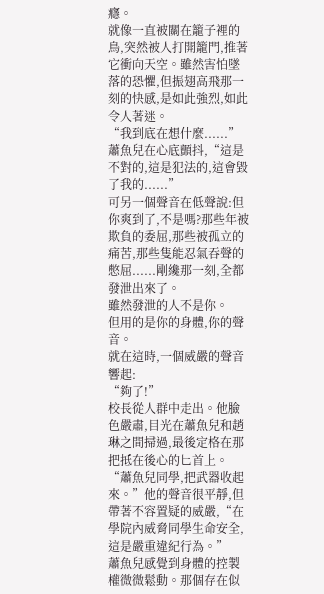癮。
就像一直被關在籠子裡的鳥,突然被人打開籠門,推著它衝向天空。雖然害怕墜落的恐懼,但振翅高飛那一刻的快感,是如此強烈,如此令人著迷。
“我到底在想什麼......”蕭魚兒在心底顫抖,“這是不對的,這是犯法的,這會毀了我的......”
可另一個聲音在低聲說:但你爽到了,不是嗎?那些年被欺負的委屈,那些被孤立的痛苦,那些隻能忍氣吞聲的憋屈......剛纔那一刻,全都發泄出來了。
雖然發泄的人不是你。
但用的是你的身體,你的聲音。
就在這時,一個威嚴的聲音響起:
“夠了!”
校長從人群中走出。他臉色嚴肅,目光在蕭魚兒和趙琳之間掃過,最後定格在那把抵在後心的匕首上。
“蕭魚兒同學,把武器收起來。”他的聲音很平靜,但帶著不容置疑的威嚴,“在學院內威脅同學生命安全,這是嚴重違紀行為。”
蕭魚兒感覺到身體的控製權微微鬆動。那個存在似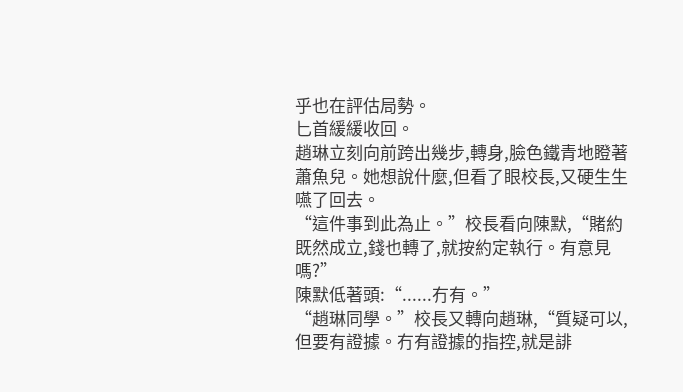乎也在評估局勢。
匕首緩緩收回。
趙琳立刻向前跨出幾步,轉身,臉色鐵青地瞪著蕭魚兒。她想說什麼,但看了眼校長,又硬生生嚥了回去。
“這件事到此為止。”校長看向陳默,“賭約既然成立,錢也轉了,就按約定執行。有意見嗎?”
陳默低著頭:“......冇有。”
“趙琳同學。”校長又轉向趙琳,“質疑可以,但要有證據。冇有證據的指控,就是誹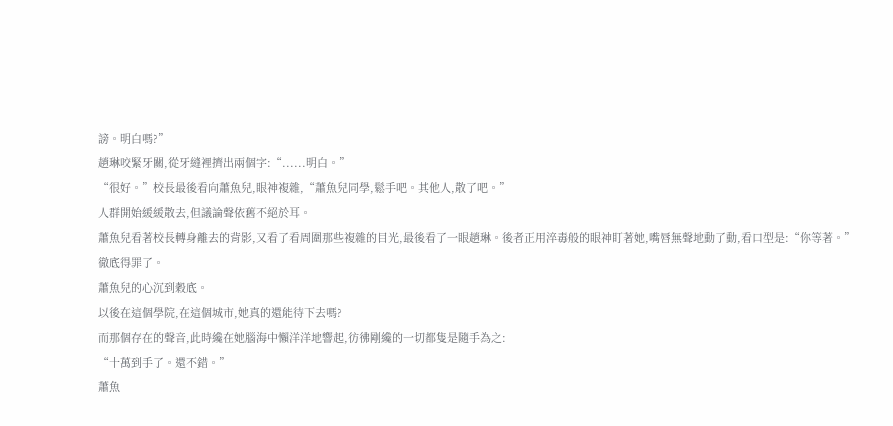謗。明白嗎?”
趙琳咬緊牙關,從牙縫裡擠出兩個字:“......明白。”
“很好。”校長最後看向蕭魚兒,眼神複雜,“蕭魚兒同學,鬆手吧。其他人,散了吧。”
人群開始緩緩散去,但議論聲依舊不絕於耳。
蕭魚兒看著校長轉身離去的背影,又看了看周圍那些複雜的目光,最後看了一眼趙琳。後者正用淬毒般的眼神盯著她,嘴唇無聲地動了動,看口型是:“你等著。”
徹底得罪了。
蕭魚兒的心沉到穀底。
以後在這個學院,在這個城市,她真的還能待下去嗎?
而那個存在的聲音,此時纔在她腦海中懶洋洋地響起,彷彿剛纔的一切都隻是隨手為之:
“十萬到手了。還不錯。”
蕭魚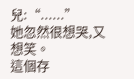兒:“......”
她忽然很想哭,又想笑。
這個存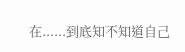在......到底知不知道自己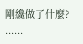剛纔做了什麼?
......